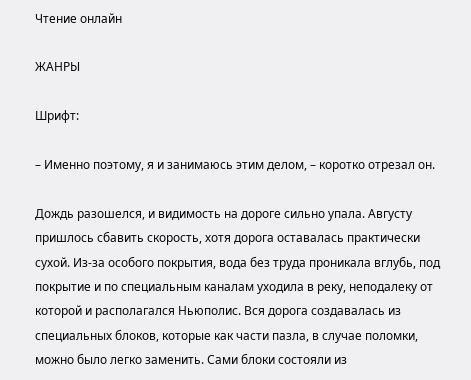Чтение онлайн

ЖАНРЫ

Шрифт:

– Именно поэтому, я и занимаюсь этим делом, – коротко отрезал он.

Дождь разошелся, и видимость на дороге сильно упала. Августу пришлось сбавить скорость, хотя дорога оставалась практически сухой. Из-за особого покрытия, вода без труда проникала вглубь, под покрытие и по специальным каналам уходила в реку, неподалеку от которой и располагался Ньюполис. Вся дорога создавалась из специальных блоков, которые как части пазла, в случае поломки, можно было легко заменить. Сами блоки состояли из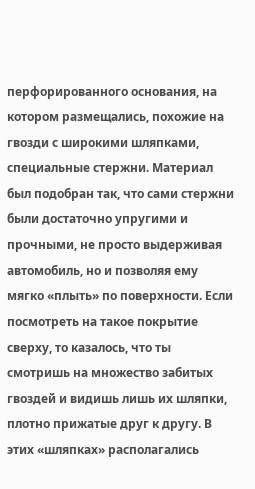перфорированного основания, на котором размещались, похожие на гвозди с широкими шляпками, специальные стержни. Материал был подобран так, что сами стержни были достаточно упругими и прочными, не просто выдерживая автомобиль, но и позволяя ему мягко «плыть» по поверхности. Если посмотреть на такое покрытие сверху, то казалось, что ты смотришь на множество забитых гвоздей и видишь лишь их шляпки, плотно прижатые друг к другу. В этих «шляпках» располагались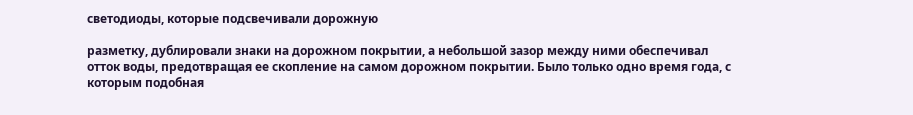светодиоды, которые подсвечивали дорожную

разметку, дублировали знаки на дорожном покрытии, а небольшой зазор между ними обеспечивал отток воды, предотвращая ее скопление на самом дорожном покрытии. Было только одно время года, с которым подобная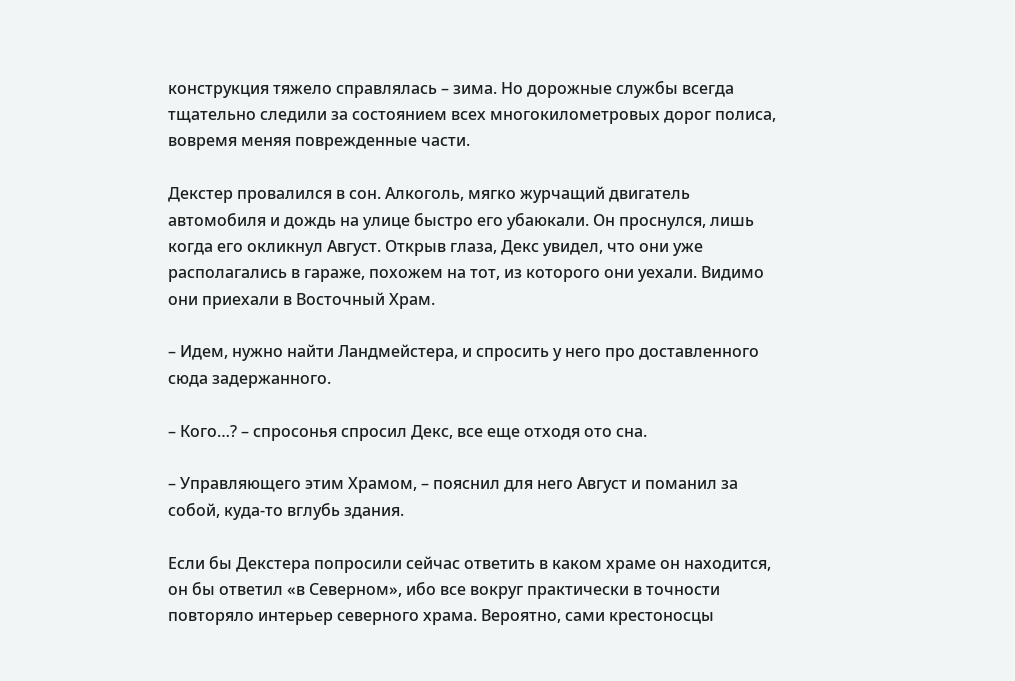конструкция тяжело справлялась – зима. Но дорожные службы всегда тщательно следили за состоянием всех многокилометровых дорог полиса, вовремя меняя поврежденные части.

Декстер провалился в сон. Алкоголь, мягко журчащий двигатель автомобиля и дождь на улице быстро его убаюкали. Он проснулся, лишь когда его окликнул Август. Открыв глаза, Декс увидел, что они уже располагались в гараже, похожем на тот, из которого они уехали. Видимо они приехали в Восточный Храм.

– Идем, нужно найти Ландмейстера, и спросить у него про доставленного сюда задержанного.

– Кого…? – спросонья спросил Декс, все еще отходя ото сна.

– Управляющего этим Храмом, – пояснил для него Август и поманил за собой, куда-то вглубь здания.

Если бы Декстера попросили сейчас ответить в каком храме он находится, он бы ответил «в Северном», ибо все вокруг практически в точности повторяло интерьер северного храма. Вероятно, сами крестоносцы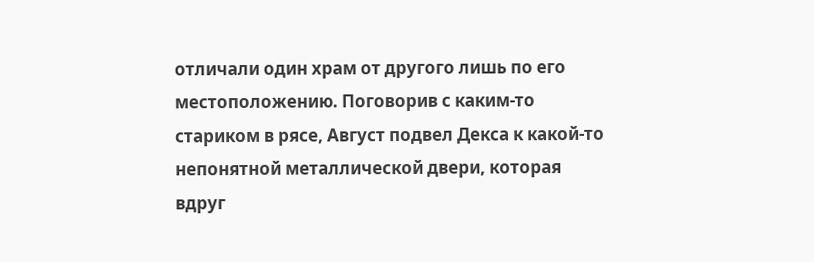отличали один храм от другого лишь по его местоположению. Поговорив с каким-то стариком в рясе, Август подвел Декса к какой-то непонятной металлической двери, которая вдруг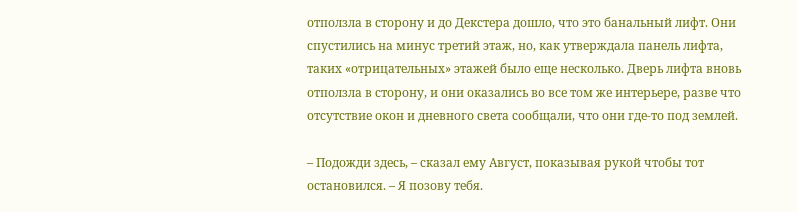отползла в сторону и до Декстера дошло, что это банальный лифт. Они спустились на минус третий этаж, но, как утверждала панель лифта, таких «отрицательных» этажей было еще несколько. Дверь лифта вновь отползла в сторону, и они оказались во все том же интерьере, разве что отсутствие окон и дневного света сообщали, что они где-то под землей.

– Подожди здесь, – сказал ему Август, показывая рукой чтобы тот остановился. – Я позову тебя.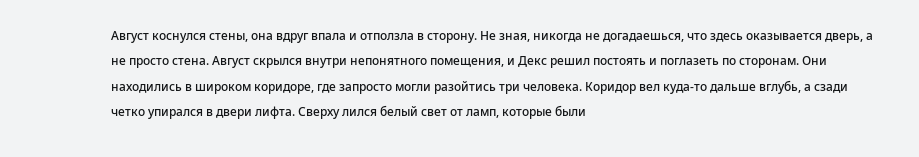Август коснулся стены, она вдруг впала и отползла в сторону. Не зная, никогда не догадаешься, что здесь оказывается дверь, а не просто стена. Август скрылся внутри непонятного помещения, и Декс решил постоять и поглазеть по сторонам. Они находились в широком коридоре, где запросто могли разойтись три человека. Коридор вел куда-то дальше вглубь, а сзади четко упирался в двери лифта. Сверху лился белый свет от ламп, которые были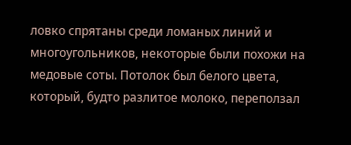ловко спрятаны среди ломаных линий и многоугольников, некоторые были похожи на медовые соты. Потолок был белого цвета, который, будто разлитое молоко, переползал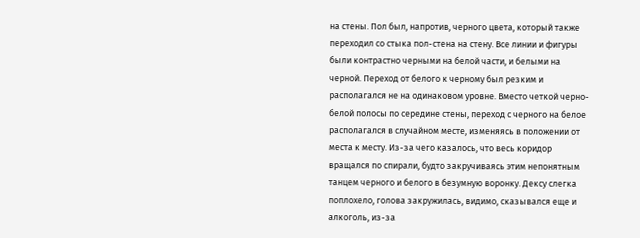на стены. Пол был, напротив, черного цвета, который также переходил со стыка пол-стена на стену. Все линии и фигуры были контрастно черными на белой части, и белыми на черной. Переход от белого к черному был резким и располагался не на одинаковом уровне. Вместо четкой черно-белой полосы по середине стены, переход с черного на белое располагался в случайном месте, изменяясь в положении от места к месту. Из-за чего казалось, что весь коридор вращался по спирали, будто закручиваясь этим непонятным танцем черного и белого в безумную воронку. Дексу слегка поплохело, голова закружилась, видимо, сказывался еще и алкоголь, из-за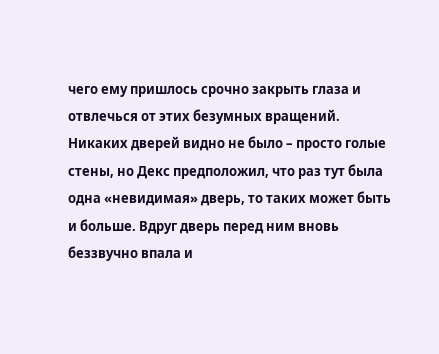чего ему пришлось срочно закрыть глаза и отвлечься от этих безумных вращений. Никаких дверей видно не было – просто голые стены, но Декс предположил, что раз тут была одна «невидимая» дверь, то таких может быть и больше. Вдруг дверь перед ним вновь беззвучно впала и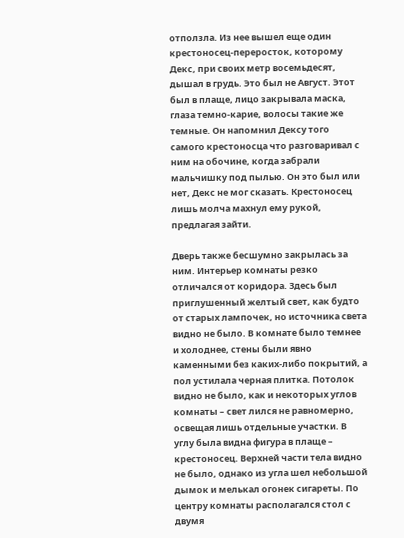отползла. Из нее вышел еще один крестоносец-переросток, которому Декс, при своих метр восемьдесят, дышал в грудь. Это был не Август. Этот был в плаще, лицо закрывала маска, глаза темно-карие, волосы такие же темные. Он напомнил Дексу того самого крестоносца что разговаривал с ним на обочине, когда забрали мальчишку под пылью. Он это был или нет, Декс не мог сказать. Крестоносец лишь молча махнул ему рукой, предлагая зайти.

Дверь также бесшумно закрылась за ним. Интерьер комнаты резко отличался от коридора. Здесь был приглушенный желтый свет, как будто от старых лампочек, но источника света видно не было. В комнате было темнее и холоднее, стены были явно каменными без каких-либо покрытий, а пол устилала черная плитка. Потолок видно не было, как и некоторых углов комнаты – свет лился не равномерно, освещая лишь отдельные участки. В углу была видна фигура в плаще – крестоносец. Верхней части тела видно не было, однако из угла шел небольшой дымок и мелькал огонек сигареты. По центру комнаты располагался стол с двумя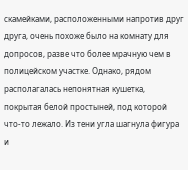скамейками, расположенными напротив друг друга, очень похоже было на комнату для допросов, разве что более мрачную чем в полицейском участке. Однако, рядом располагалась непонятная кушетка, покрытая белой простыней, под которой что-то лежало. Из тени угла шагнула фигура и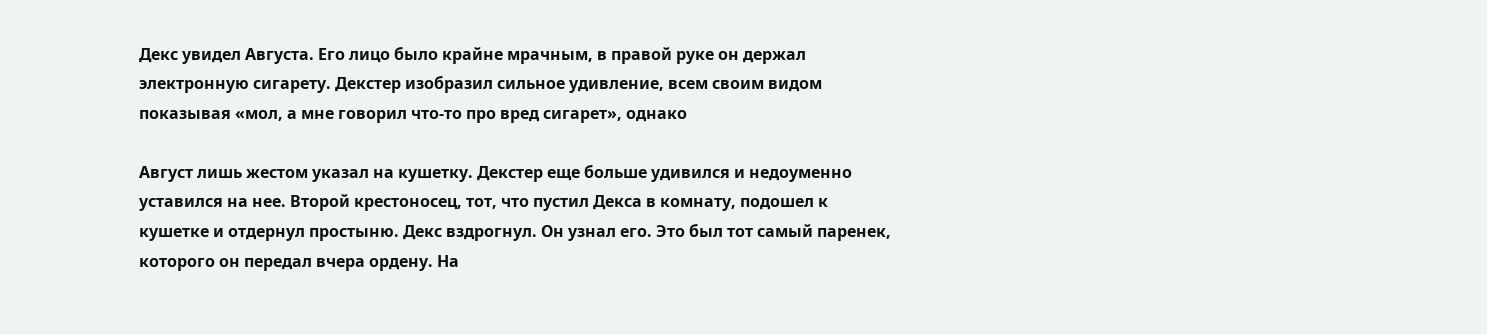Декс увидел Августа. Его лицо было крайне мрачным, в правой руке он держал электронную сигарету. Декстер изобразил сильное удивление, всем своим видом показывая «мол, а мне говорил что-то про вред сигарет», однако

Август лишь жестом указал на кушетку. Декстер еще больше удивился и недоуменно уставился на нее. Второй крестоносец, тот, что пустил Декса в комнату, подошел к кушетке и отдернул простыню. Декс вздрогнул. Он узнал его. Это был тот самый паренек, которого он передал вчера ордену. На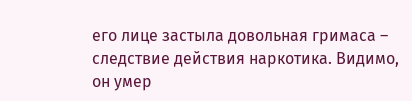его лице застыла довольная гримаса – следствие действия наркотика. Видимо, он умер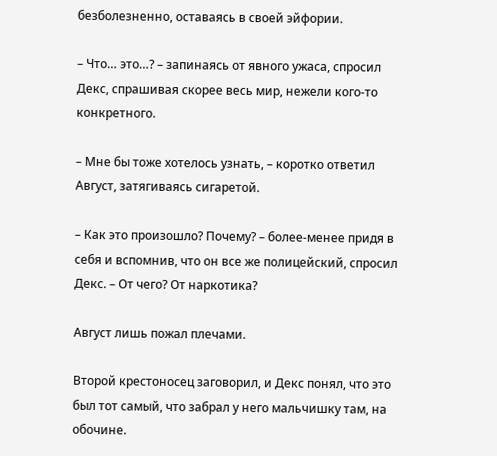безболезненно, оставаясь в своей эйфории.

– Что… это…? – запинаясь от явного ужаса, спросил Декс, спрашивая скорее весь мир, нежели кого-то конкретного.

– Мне бы тоже хотелось узнать, – коротко ответил Август, затягиваясь сигаретой.

– Как это произошло? Почему? – более-менее придя в себя и вспомнив, что он все же полицейский, спросил Декс. – От чего? От наркотика?

Август лишь пожал плечами.

Второй крестоносец заговорил, и Декс понял, что это был тот самый, что забрал у него мальчишку там, на обочине.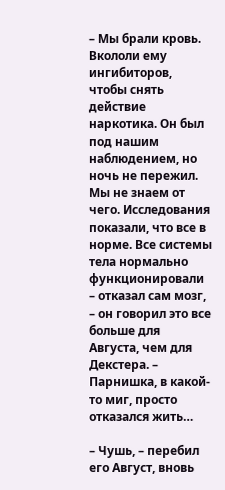– Мы брали кровь. Вкололи ему ингибиторов, чтобы снять действие наркотика. Он был под нашим наблюдением, но ночь не пережил. Мы не знаем от чего. Исследования показали, что все в норме. Все системы тела нормально функционировали – отказал сам мозг, – он говорил это все больше для Августа, чем для Декстера. – Парнишка, в какой-то миг, просто отказался жить…

– Чушь, – перебил его Август, вновь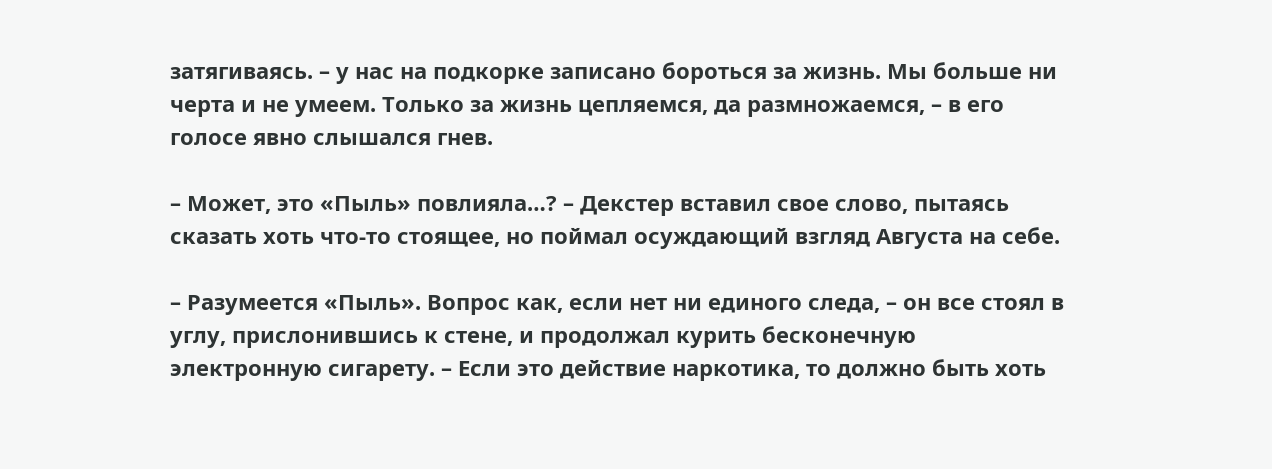затягиваясь. – у нас на подкорке записано бороться за жизнь. Мы больше ни черта и не умеем. Только за жизнь цепляемся, да размножаемся, – в его голосе явно слышался гнев.

– Может, это «Пыль» повлияла…? – Декстер вставил свое слово, пытаясь сказать хоть что-то стоящее, но поймал осуждающий взгляд Августа на себе.

– Разумеется «Пыль». Вопрос как, если нет ни единого следа, – он все стоял в углу, прислонившись к стене, и продолжал курить бесконечную электронную сигарету. – Если это действие наркотика, то должно быть хоть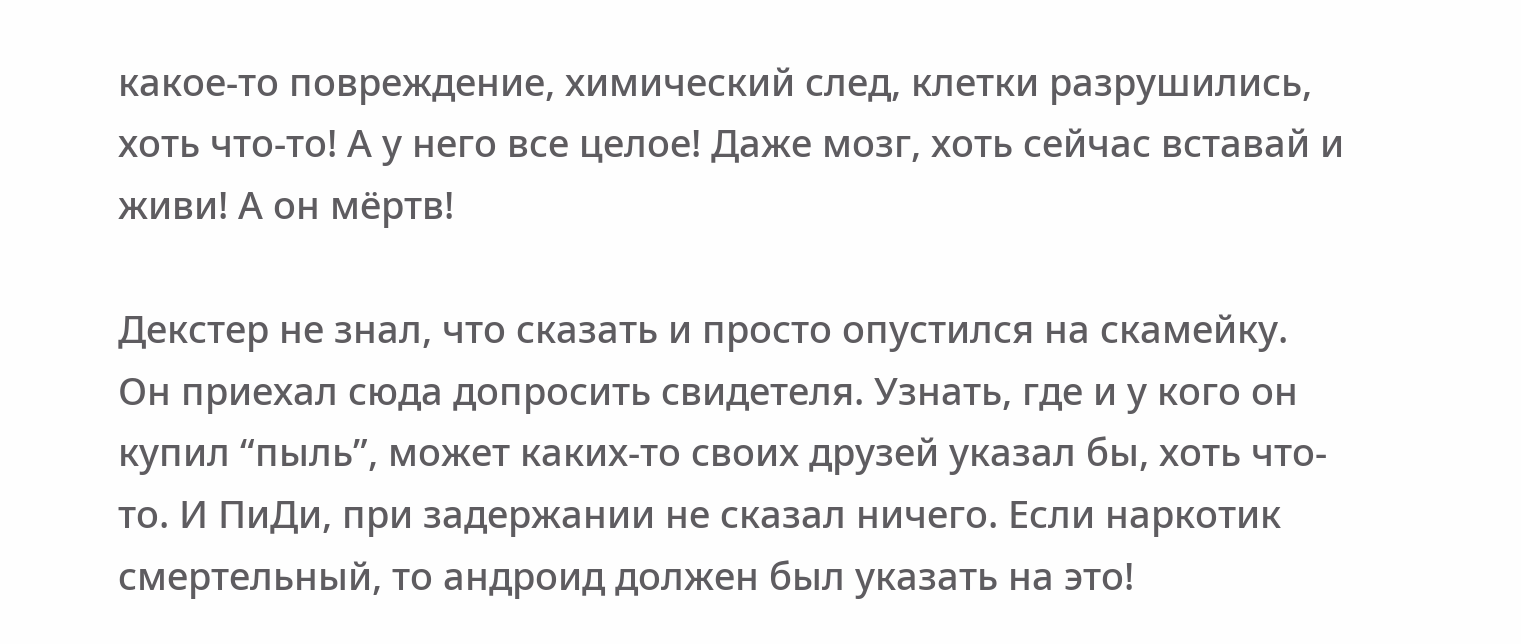какое-то повреждение, химический след, клетки разрушились, хоть что-то! А у него все целое! Даже мозг, хоть сейчас вставай и живи! А он мёртв!

Декстер не знал, что сказать и просто опустился на скамейку. Он приехал сюда допросить свидетеля. Узнать, где и у кого он купил “пыль”, может каких-то своих друзей указал бы, хоть что-то. И ПиДи, при задержании не сказал ничего. Если наркотик смертельный, то андроид должен был указать на это!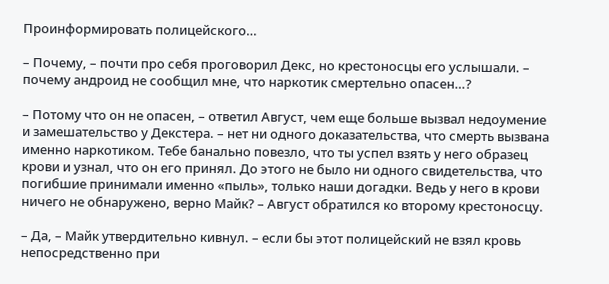Проинформировать полицейского…

– Почему, – почти про себя проговорил Декс, но крестоносцы его услышали. – почему андроид не сообщил мне, что наркотик смертельно опасен…?

– Потому что он не опасен, – ответил Август, чем еще больше вызвал недоумение и замешательство у Декстера. – нет ни одного доказательства, что смерть вызвана именно наркотиком. Тебе банально повезло, что ты успел взять у него образец крови и узнал, что он его принял. До этого не было ни одного свидетельства, что погибшие принимали именно «пыль», только наши догадки. Ведь у него в крови ничего не обнаружено, верно Майк? – Август обратился ко второму крестоносцу.

– Да, – Майк утвердительно кивнул. – если бы этот полицейский не взял кровь непосредственно при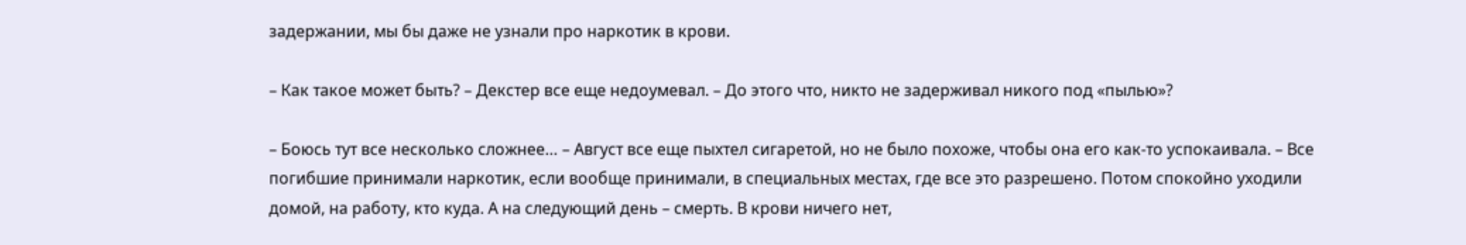задержании, мы бы даже не узнали про наркотик в крови.

– Как такое может быть? – Декстер все еще недоумевал. – До этого что, никто не задерживал никого под «пылью»?

– Боюсь тут все несколько сложнее… – Август все еще пыхтел сигаретой, но не было похоже, чтобы она его как-то успокаивала. – Все погибшие принимали наркотик, если вообще принимали, в специальных местах, где все это разрешено. Потом спокойно уходили домой, на работу, кто куда. А на следующий день – смерть. В крови ничего нет,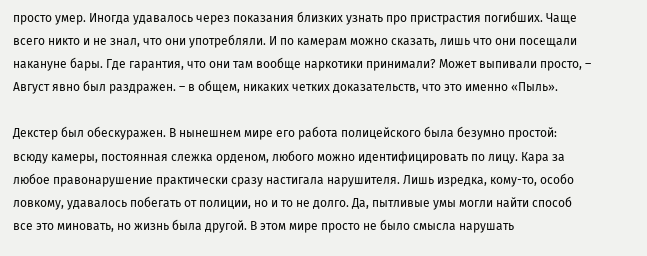просто умер. Иногда удавалось через показания близких узнать про пристрастия погибших. Чаще всего никто и не знал, что они употребляли. И по камерам можно сказать, лишь что они посещали накануне бары. Где гарантия, что они там вообще наркотики принимали? Может выпивали просто, – Август явно был раздражен. – в общем, никаких четких доказательств, что это именно «Пыль».

Декстер был обескуражен. В нынешнем мире его работа полицейского была безумно простой: всюду камеры, постоянная слежка орденом, любого можно идентифицировать по лицу. Кара за любое правонарушение практически сразу настигала нарушителя. Лишь изредка, кому-то, особо ловкому, удавалось побегать от полиции, но и то не долго. Да, пытливые умы могли найти способ все это миновать, но жизнь была другой. В этом мире просто не было смысла нарушать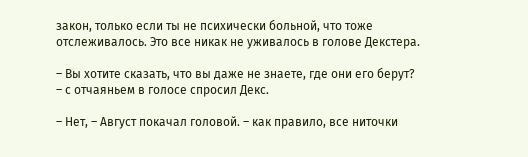закон, только если ты не психически больной, что тоже отслеживалось. Это все никак не уживалось в голове Декстера.

– Вы хотите сказать, что вы даже не знаете, где они его берут? – с отчаяньем в голосе спросил Декс.

– Нет, – Август покачал головой. – как правило, все ниточки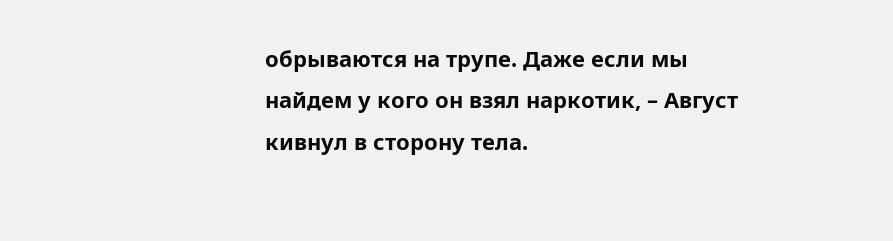обрываются на трупе. Даже если мы найдем у кого он взял наркотик, – Август кивнул в сторону тела.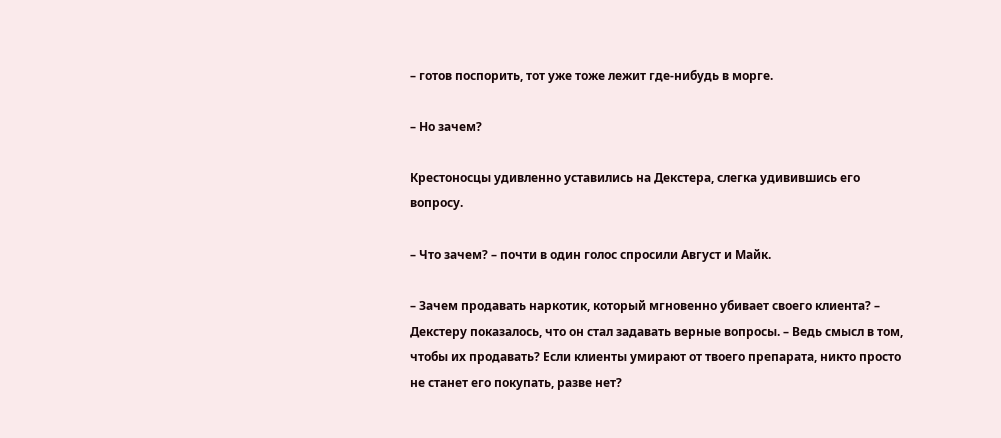– готов поспорить, тот уже тоже лежит где-нибудь в морге.

– Но зачем?

Крестоносцы удивленно уставились на Декстера, слегка удивившись его вопросу.

– Что зачем? – почти в один голос спросили Август и Майк.

– Зачем продавать наркотик, который мгновенно убивает своего клиента? – Декстеру показалось, что он стал задавать верные вопросы. – Ведь смысл в том, чтобы их продавать? Если клиенты умирают от твоего препарата, никто просто не станет его покупать, разве нет?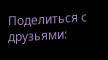Поделиться с друзьями: